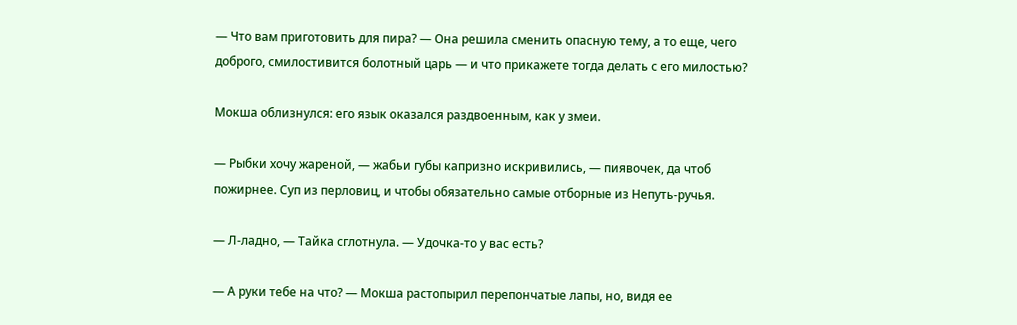— Что вам приготовить для пира? — Она решила сменить опасную тему, а то еще, чего доброго, смилостивится болотный царь — и что прикажете тогда делать с его милостью?

Мокша облизнулся: его язык оказался раздвоенным, как у змеи.

— Рыбки хочу жареной, — жабьи губы капризно искривились, — пиявочек, да чтоб пожирнее. Суп из перловиц, и чтобы обязательно самые отборные из Непуть-ручья.

— Л-ладно, — Тайка сглотнула. — Удочка-то у вас есть?

— А руки тебе на что? — Мокша растопырил перепончатые лапы, но, видя ее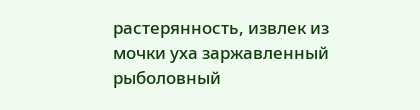растерянность, извлек из мочки уха заржавленный рыболовный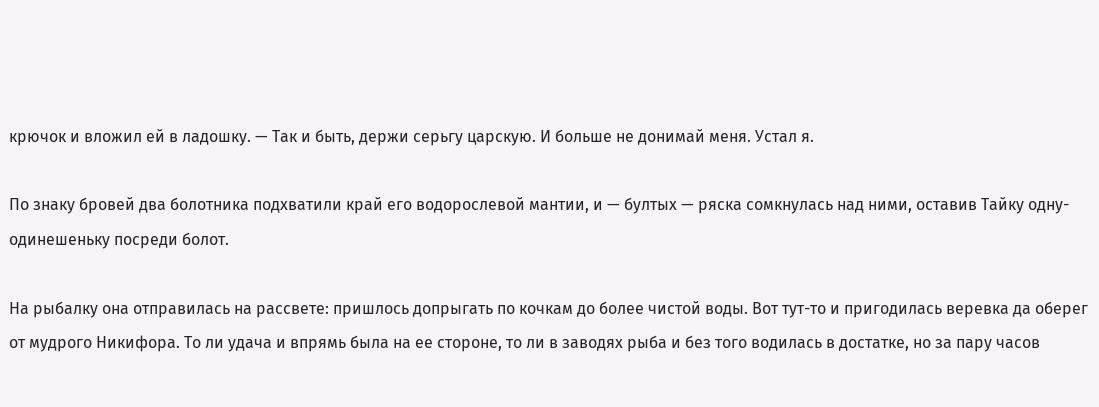крючок и вложил ей в ладошку. — Так и быть, держи серьгу царскую. И больше не донимай меня. Устал я.

По знаку бровей два болотника подхватили край его водорослевой мантии, и — бултых — ряска сомкнулась над ними, оставив Тайку одну-одинешеньку посреди болот.

На рыбалку она отправилась на рассвете: пришлось допрыгать по кочкам до более чистой воды. Вот тут-то и пригодилась веревка да оберег от мудрого Никифора. То ли удача и впрямь была на ее стороне, то ли в заводях рыба и без того водилась в достатке, но за пару часов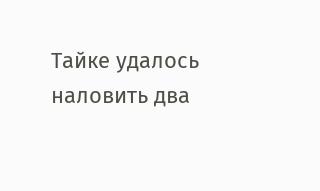Тайке удалось наловить два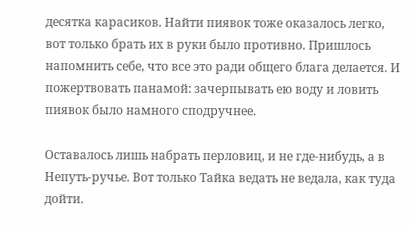десятка карасиков. Найти пиявок тоже оказалось легко, вот только брать их в руки было противно. Пришлось напомнить себе, что все это ради общего блага делается. И пожертвовать панамой: зачерпывать ею воду и ловить пиявок было намного сподручнее.

Оставалось лишь набрать перловиц, и не где-нибудь, а в Непуть-ручье. Вот только Тайка ведать не ведала, как туда дойти.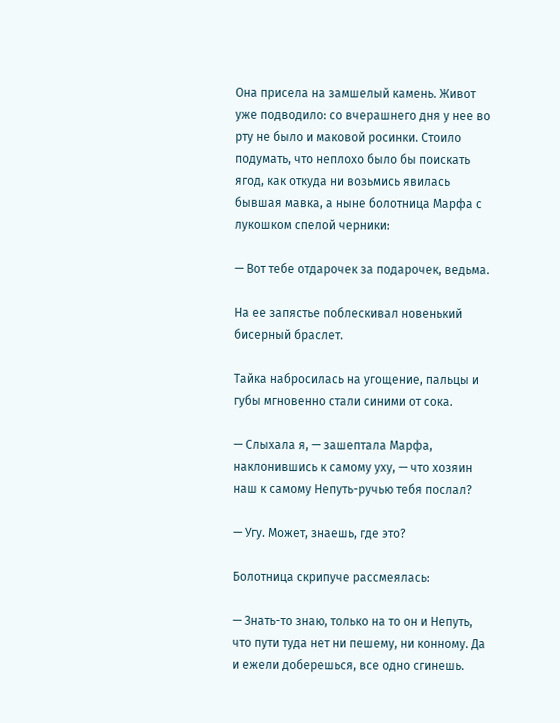Она присела на замшелый камень. Живот уже подводило: со вчерашнего дня у нее во рту не было и маковой росинки. Стоило подумать, что неплохо было бы поискать ягод, как откуда ни возьмись явилась бывшая мавка, а ныне болотница Марфа с лукошком спелой черники:

— Вот тебе отдарочек за подарочек, ведьма.

На ее запястье поблескивал новенький бисерный браслет.

Тайка набросилась на угощение, пальцы и губы мгновенно стали синими от сока.

— Слыхала я, — зашептала Марфа, наклонившись к самому уху, — что хозяин наш к самому Непуть-ручью тебя послал?

— Угу. Может, знаешь, где это?

Болотница скрипуче рассмеялась:

— Знать-то знаю, только на то он и Непуть, что пути туда нет ни пешему, ни конному. Да и ежели доберешься, все одно сгинешь.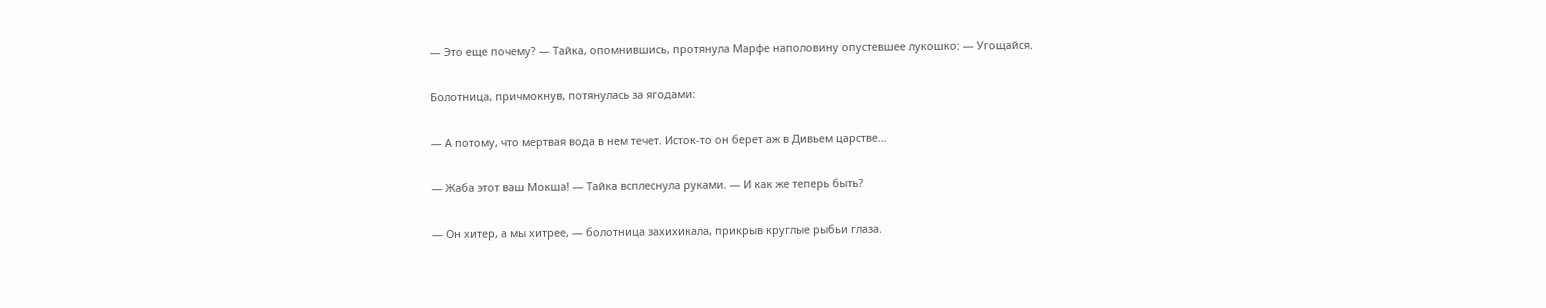— Это еще почему? — Тайка, опомнившись, протянула Марфе наполовину опустевшее лукошко: — Угощайся.

Болотница, причмокнув, потянулась за ягодами:

— А потому, что мертвая вода в нем течет. Исток-то он берет аж в Дивьем царстве…

— Жаба этот ваш Мокша! — Тайка всплеснула руками. — И как же теперь быть?

— Он хитер, а мы хитрее, — болотница захихикала, прикрыв круглые рыбьи глаза.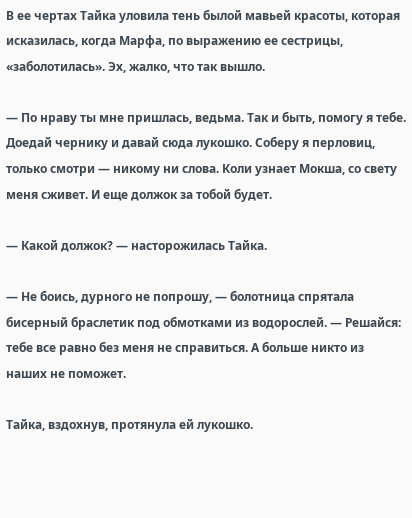В ее чертах Тайка уловила тень былой мавьей красоты, которая исказилась, когда Марфа, по выражению ее сестрицы, «заболотилась». Эх, жалко, что так вышло.

— По нраву ты мне пришлась, ведьма. Так и быть, помогу я тебе. Доедай чернику и давай сюда лукошко. Соберу я перловиц, только смотри — никому ни слова. Коли узнает Мокша, со свету меня сживет. И еще должок за тобой будет.

— Какой должок? — насторожилась Тайка.

— Не боись, дурного не попрошу, — болотница спрятала бисерный браслетик под обмотками из водорослей. — Решайся: тебе все равно без меня не справиться. А больше никто из наших не поможет.

Тайка, вздохнув, протянула ей лукошко.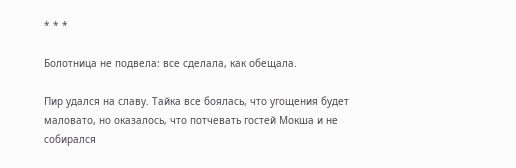* * *

Болотница не подвела: все сделала, как обещала.

Пир удался на славу. Тайка все боялась, что угощения будет маловато, но оказалось, что потчевать гостей Мокша и не собирался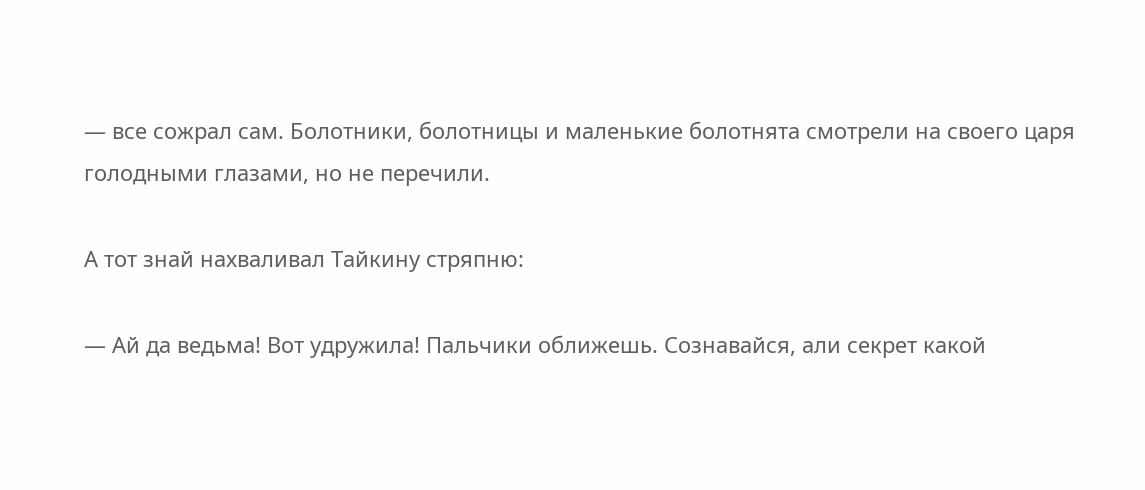— все сожрал сам. Болотники, болотницы и маленькие болотнята смотрели на своего царя голодными глазами, но не перечили.

А тот знай нахваливал Тайкину стряпню:

— Ай да ведьма! Вот удружила! Пальчики оближешь. Сознавайся, али секрет какой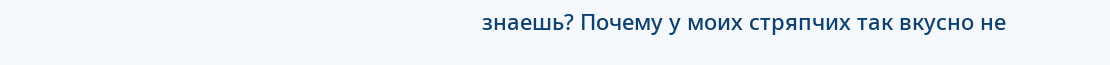знаешь? Почему у моих стряпчих так вкусно не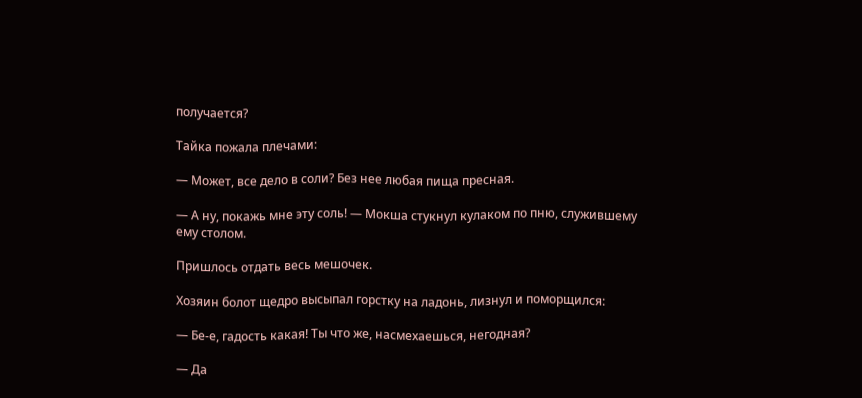получается?

Тайка пожала плечами:

— Может, все дело в соли? Без нее любая пища пресная.

— А ну, покажь мне эту соль! — Мокша стукнул кулаком по пню, служившему ему столом.

Пришлось отдать весь мешочек.

Хозяин болот щедро высыпал горстку на ладонь, лизнул и поморщился:

— Бе-е, гадость какая! Ты что же, насмехаешься, негодная?

— Да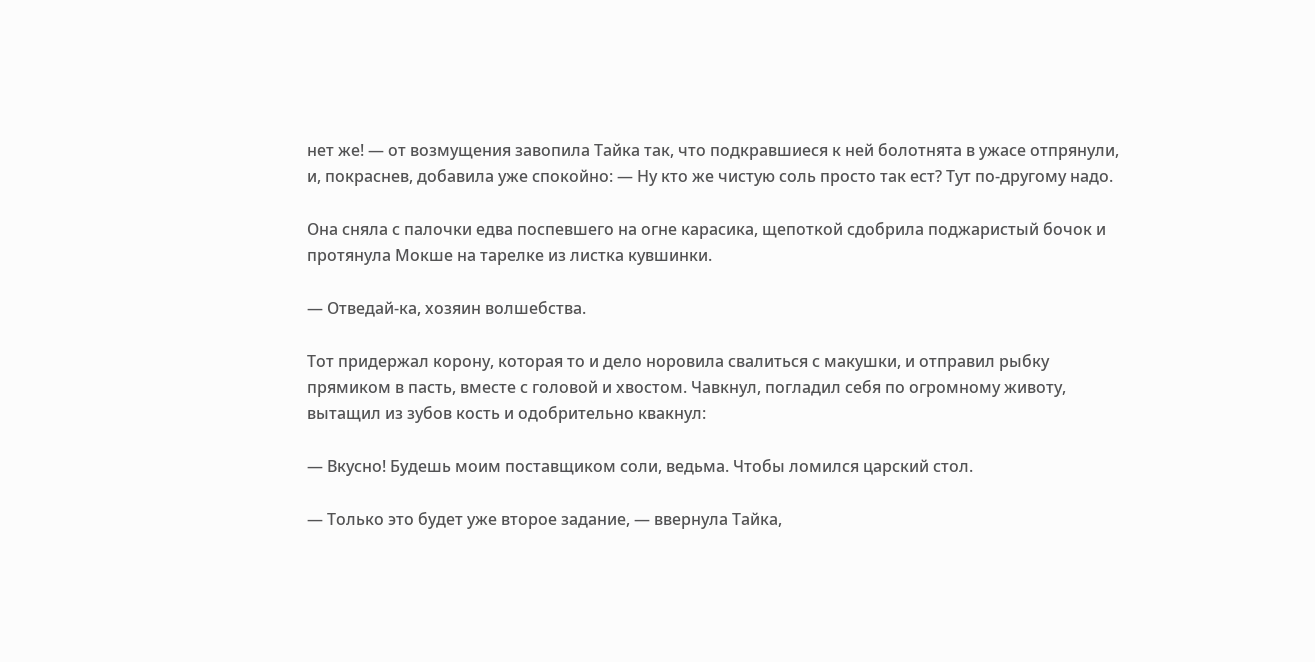нет же! — от возмущения завопила Тайка так, что подкравшиеся к ней болотнята в ужасе отпрянули, и, покраснев, добавила уже спокойно: — Ну кто же чистую соль просто так ест? Тут по-другому надо.

Она сняла с палочки едва поспевшего на огне карасика, щепоткой сдобрила поджаристый бочок и протянула Мокше на тарелке из листка кувшинки.

— Отведай-ка, хозяин волшебства.

Тот придержал корону, которая то и дело норовила свалиться с макушки, и отправил рыбку прямиком в пасть, вместе с головой и хвостом. Чавкнул, погладил себя по огромному животу, вытащил из зубов кость и одобрительно квакнул:

— Вкусно! Будешь моим поставщиком соли, ведьма. Чтобы ломился царский стол.

— Только это будет уже второе задание, — ввернула Тайка,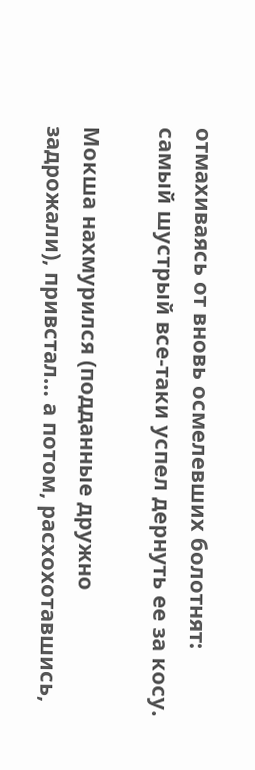отмахиваясь от вновь осмелевших болотнят: самый шустрый все-таки успел дернуть ее за косу.

Мокша нахмурился (подданные дружно задрожали), привстал… а потом, расхохотавшись,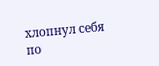хлопнул себя по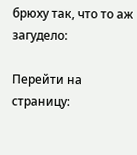брюху так, что то аж загудело:

Перейти на страницу: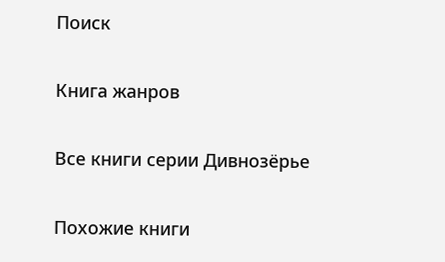Поиск

Книга жанров

Все книги серии Дивнозёрье

Похожие книги